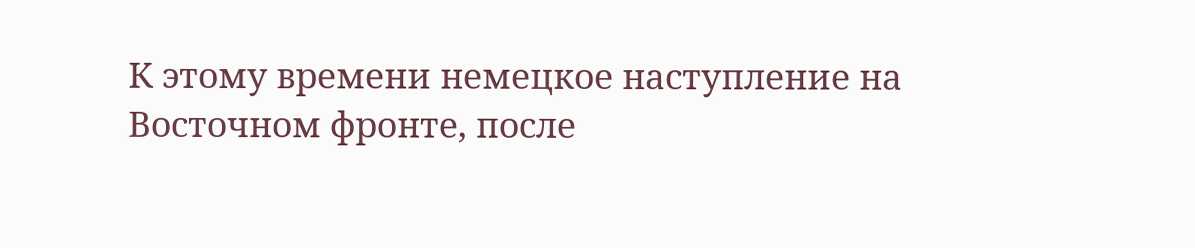К этому времени немецкое наступление на Восточном фронте, после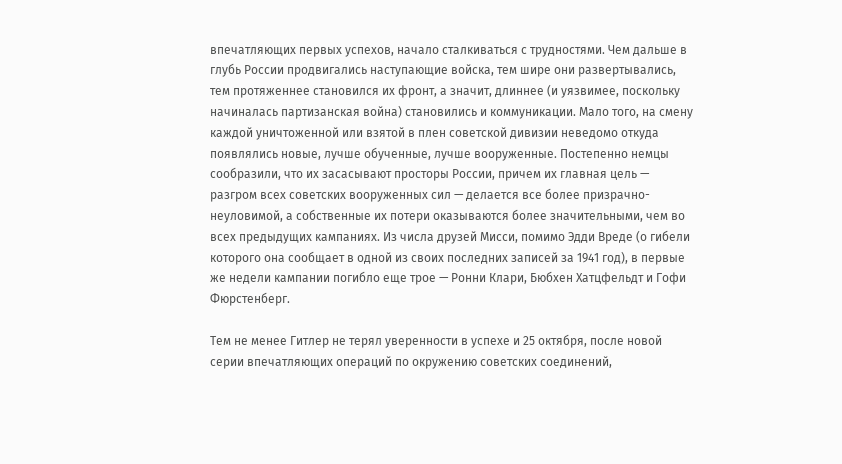впечатляющих первых успехов, начало сталкиваться с трудностями. Чем дальше в глубь России продвигались наступающие войска, тем шире они развертывались, тем протяженнее становился их фронт, а значит, длиннее (и уязвимее, поскольку начиналась партизанская война) становились и коммуникации. Мало того, на смену каждой уничтоженной или взятой в плен советской дивизии неведомо откуда появлялись новые, лучше обученные, лучше вооруженные. Постепенно немцы сообразили, что их засасывают просторы России, причем их главная цель — разгром всех советских вооруженных сил — делается все более призрачно-неуловимой, а собственные их потери оказываются более значительными, чем во всех предыдущих кампаниях. Из числа друзей Мисси, помимо Эдди Вреде (о гибели которого она сообщает в одной из своих последних записей за 1941 год), в первые же недели кампании погибло еще трое — Ронни Клари, Бюбхен Хатцфельдт и Гофи Фюрстенберг.

Тем не менее Гитлер не терял уверенности в успехе и 25 октября, после новой серии впечатляющих операций по окружению советских соединений,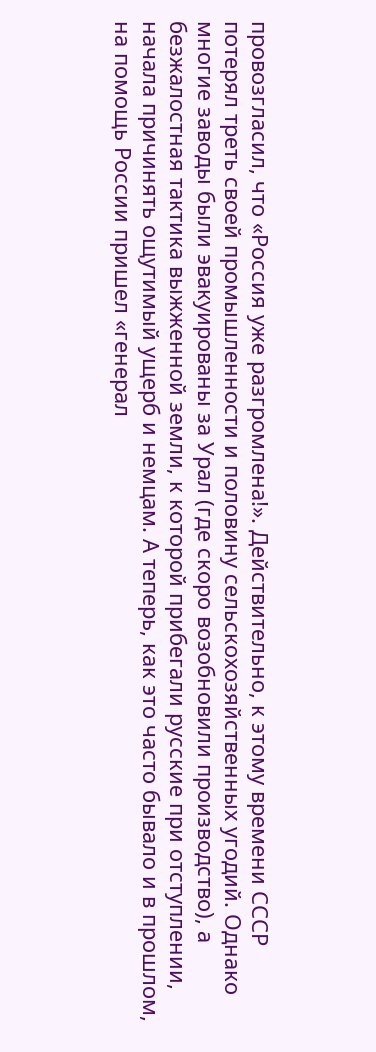провозгласил, что «Россия уже разгромлена!». Действительно, к этому времени СССР потерял треть своей промышленности и половину сельскохозяйственных угодий. Однако многие заводы были эвакуированы за Урал (где скоро возобновили производство), а безжалостная тактика выжженной земли, к которой прибегали русские при отступлении, начала причинять ощутимый ущерб и немцам. А теперь, как это часто бывало и в прошлом, на помощь России пришел «генерал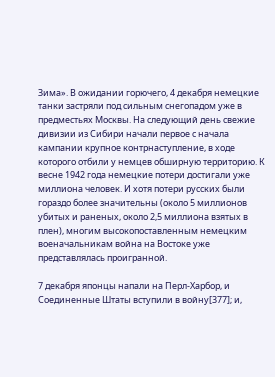Зима». В ожидании горючего, 4 декабря немецкие танки застряли под сильным снегопадом уже в предместьях Москвы. На следующий день свежие дивизии из Сибири начали первое с начала кампании крупное контрнаступление, в ходе которого отбили у немцев обширную территорию. К весне 1942 года немецкие потери достигали уже миллиона человек. И хотя потери русских были гораздо более значительны (около 5 миллионов убитых и раненых, около 2,5 миллиона взятых в плен), многим высокопоставленным немецким военачальникам война на Востоке уже представлялась проигранной.

7 декабря японцы напали на Перл-Харбор, и Соединенные Штаты вступили в войну[377]; и,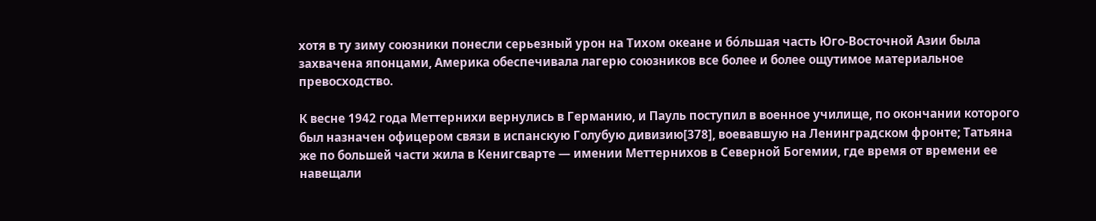хотя в ту зиму союзники понесли серьезный урон на Тихом океане и бóльшая часть Юго-Восточной Азии была захвачена японцами, Америка обеспечивала лагерю союзников все более и более ощутимое материальное превосходство.

К весне 1942 года Меттернихи вернулись в Германию, и Пауль поступил в военное училище, по окончании которого был назначен офицером связи в испанскую Голубую дивизию[378], воевавшую на Ленинградском фронте; Татьяна же по большей части жила в Кенигсварте — имении Меттернихов в Северной Богемии, где время от времени ее навещали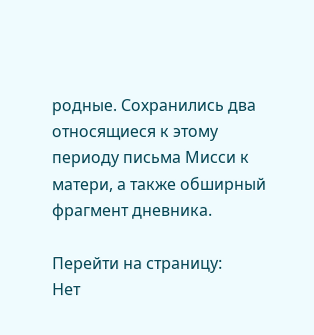родные. Сохранились два относящиеся к этому периоду письма Мисси к матери, а также обширный фрагмент дневника.

Перейти на страницу:
Нет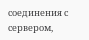соединения с сервером,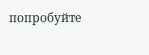попробуйте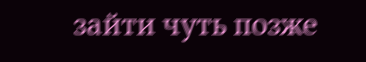зайти чуть позже